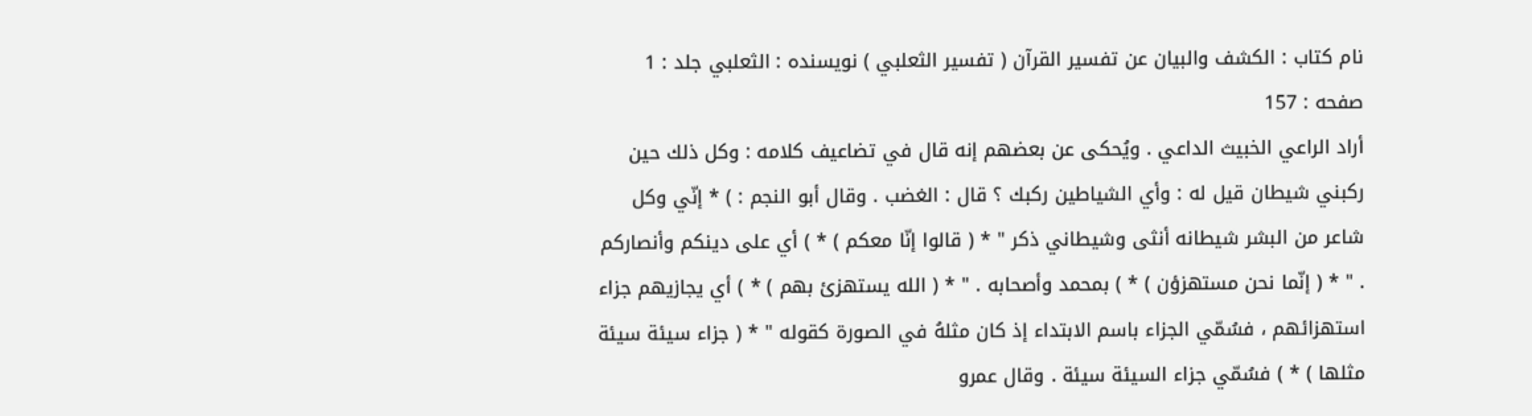نام کتاب : الكشف والبيان عن تفسير القرآن ( تفسير الثعلبي ) نویسنده : الثعلبي جلد : 1 صفحه : 157
أراد الراعي الخبيث الداعي . ويُحكى عن بعضهم إنه قال في تضاعيف كلامه : وكل ذلك حين ركبني شيطان قيل له : وأي الشياطين ركبك ؟ قال : الغضب . وقال أبو النجم : ) * إنّي وكل شاعر من البشر شيطانه أنثى وشيطاني ذكر " * ( قالوا إنّا معكم ) * ) أي على دينكم وأنصاركم . " * ( إنّما نحن مستهزؤن ) * ) بمحمد وأصحابه . " * ( الله يستهزئ بهم ) * ) أي يجازيهم جزاء استهزائهم ، فسُمّي الجزاء باسم الابتداء إذ كان مثلهُ في الصورة كقوله " * ( جزاء سيئة سيئة مثلها ) * ) فسُمّي جزاء السيئة سيئة . وقال عمرو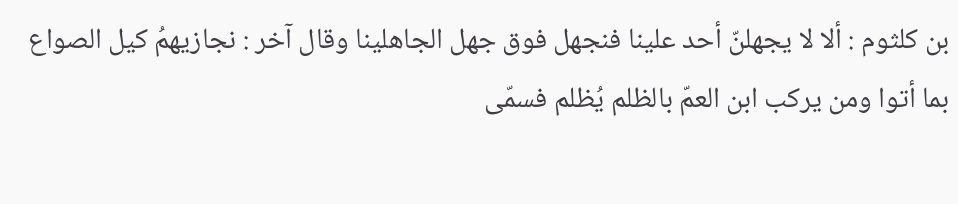بن كلثوم : ألا لا يجهلنّ أحد علينا فنجهل فوق جهل الجاهلينا وقال آخر : نجازيهمُ كيل الصواع بما أتوا ومن يركب ابن العمّ بالظلم يُظلم فسمّى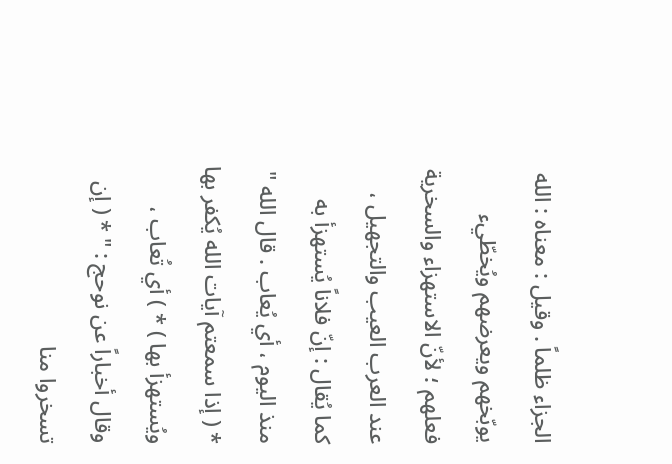الجزاء ظلماً . وقيل : معناه : الله يوبّخهم ويعرضهم ويُخطّيء فعلهم ؛ لأنّ الاستهزاء والسخرية عند العرب العيب والتجهيل ، كما يُقال : إنّ فلاناً يُستهزأ به منذ اليوم ، أي يُعاب . قال الله " * ( إذا سمعتم آيات الله يُكفر بها ويُستهزأ بها ) * ) أي تُعاب ، وقال أخباراً عن نوحج : " * ( إن تسخروا منا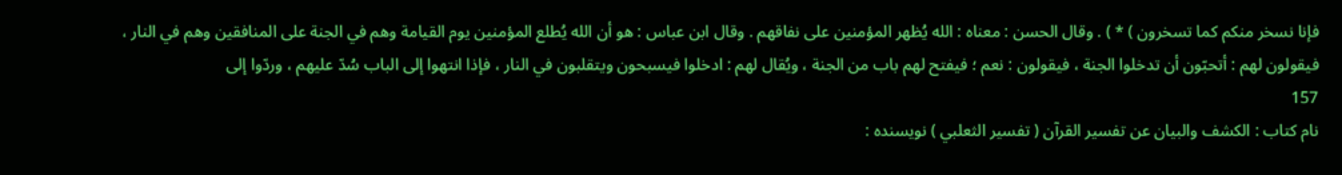فإنا نسخر منكم كما تسخرون ) * ) . وقال الحسن : معناه : الله يُظهر المؤمنين على نفاقهم . وقال ابن عباس : هو أن الله يُطلع المؤمنين يوم القيامة وهم في الجنة على المنافقين وهم في النار ، فيقولون لهم : أتحبّون أن تدخلوا الجنة ، فيقولون : نعم ؛ فيفتح لهم باب من الجنة ، ويُقال لهم : ادخلوا فيسبحون ويتقلبون في النار ، فإذا انتهوا إلى الباب سُدّ عليهم ، وردّوا إلى
157
نام کتاب : الكشف والبيان عن تفسير القرآن ( تفسير الثعلبي ) نویسنده :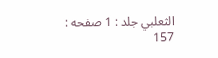الثعلبي جلد : 1 صفحه : 157